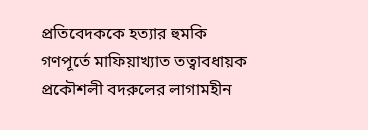প্রতিবেদককে হত্যার হুমকি
গণপূর্তে মাফিয়াখ্যাত তত্বাবধায়ক প্রকৌশলী বদরুলের লাগামহীন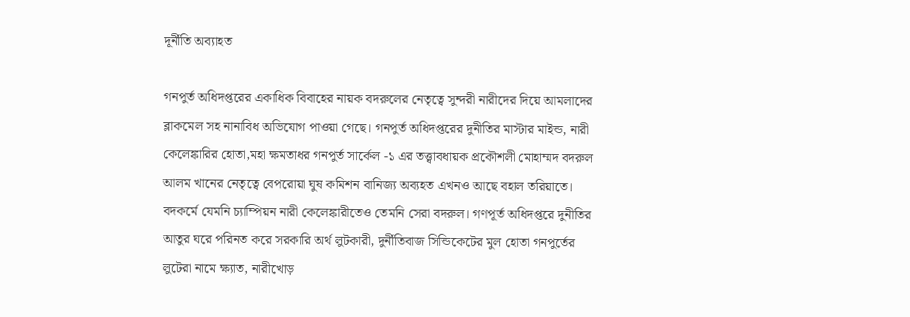দূর্নীতি অব্যাহত

গনপুর্ত অধিদপ্তরের একাধিক বিবাহের নায়ক বদরুলের নেতৃত্বে সুন্দরী নারীদের দিয়ে আমলাদের ব্লাকমেল সহ নানাবিধ অভিযোগ পাওয়া গেছে। গনপুর্ত অধিদপ্তরের দুনীতির মাস্টার মাইন্ড, নারী কেলেঙ্কারির হোতা,মহা ক্ষমতাধর গনপুর্ত সার্কেল -১ এর তত্ত্বাবধায়ক প্রকৌশলী মোহাম্মদ বদরুল আলম খানের নেতৃত্বে বেপরোয়া ঘুষ কমিশন বানিজ্য অব্যহত এখনও আছে বহাল তরিয়াতে। বদকর্মে যেমনি চ্যাম্পিয়ন নারী কেলেঙ্কারীতেও তেমনি সেরা বদরুল। গণপূর্ত অধিদপ্তরে দুনীতির আতুর ঘরে পরিনত করে সরকারি অর্থ লুটকারী, দুর্নীতিবাজ সিন্ডিকেটের মুল হোতা গনপুর্তের লুটেরা নামে ক্ষ্যাত, নারীখোড়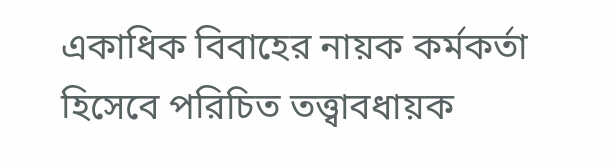একাধিক বিবাহের নায়ক কর্মকর্তা হিসেবে পরিচিত তত্ত্বাবধায়ক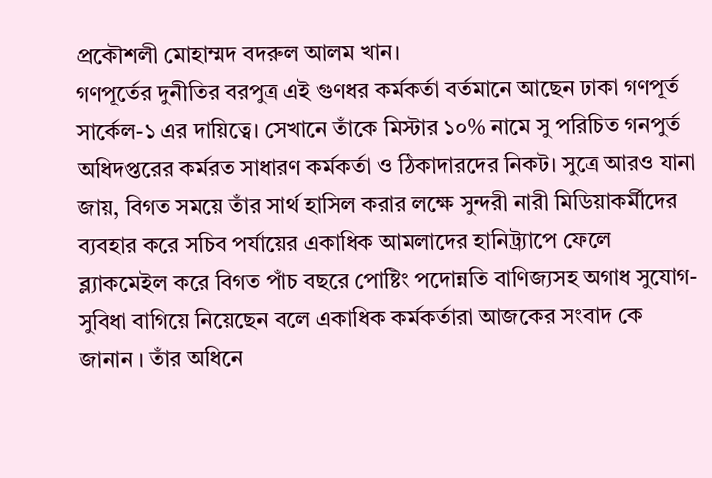প্রকৌশলী মোহাম্মদ বদরুল আলম খান।
গণপূর্তের দুনীতির বরপুত্র এই গুণধর কর্মকর্তা বর্তমানে আছেন ঢাকা গণপূর্ত সার্কেল-১ এর দায়িত্বে। সেখানে তাঁকে মিস্টার ১০% নামে সু পরিচিত গনপুর্ত অধিদপ্তরের কর্মরত সাধারণ কর্মকর্তা ও ঠিকাদারদের নিকট। সুত্রে আরও যানা জায়, বিগত সময়ে তাঁর সার্থ হাসিল করার লক্ষে সুন্দরী নারী মিডিয়াকর্মীদের ব্যবহার করে সচিব পর্যায়ের একাধিক আমলাদের হানিট্র্যাপে ফেলে ব্ল্যাকমেইল করে বিগত পাঁচ বছরে পোষ্টিং পদোন্নতি বাণিজ্যসহ অগাধ সুযোগ-সুবিধা বাগিয়ে নিয়েছেন বলে একাধিক কর্মকর্তারা আজকের সংবাদ কে জানান । তাঁর অধিনে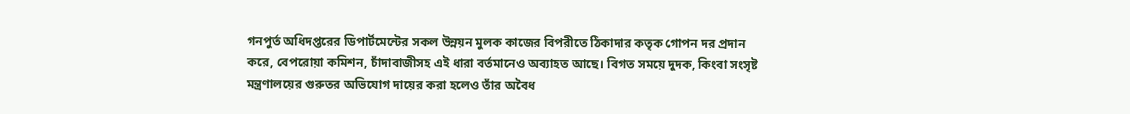গনপুর্ত অধিদপ্তরের ডিপার্টমেন্টের সকল উন্নয়ন মুলক কাজের বিপরীতে ঠিকাদার কতৃক গোপন দর প্রদান করে, বেপরোয়া কমিশন, চাঁদাবাজীসহ এই ধারা বর্তমানেও অব্যাহত আছে। বিগত সময়ে দুদক, কিংবা সংসৃষ্ট মন্ত্রণালয়ের গুরুতর অভিযোগ দায়ের করা হলেও তাঁর অবৈধ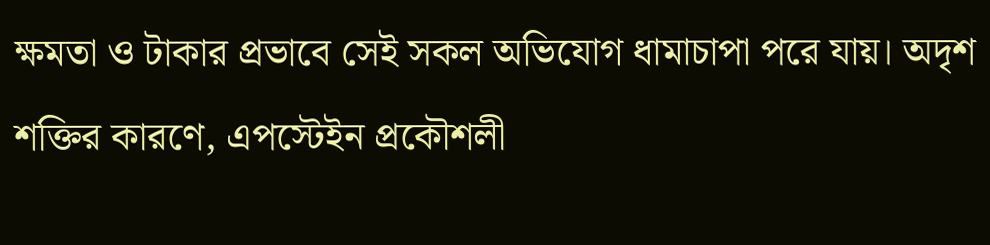ক্ষমতা ও টাকার প্রভাবে সেই সকল অভিযোগ ধামাচাপা পরে যায়। অদৃশ শক্তির কারণে, এপস্টেইন প্রকৌশলী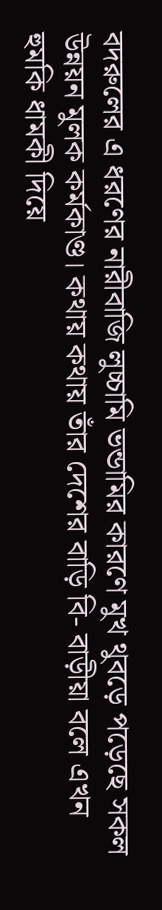বদরুলের এ ধরণের নারীবাজি লুচ্চামি ভন্ডামির কারণে মুখ থুবড়ে পড়েছে সকল উন্নয়ন মুলক কর্মকাণ্ড। কথায় কথায় তাঁর দেশের বাড়ি বি- বাড়ীয়া বলে এখন হুমকি ধামকী দিয়ে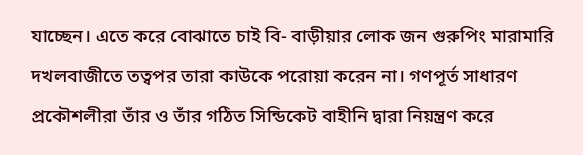যাচ্ছেন। এতে করে বোঝাতে চাই বি- বাড়ীয়ার লোক জন গুরুপিং মারামারি দখলবাজীতে তত্বপর তারা কাউকে পরোয়া করেন না। গণপূর্ত সাধারণ প্রকৌশলীরা তাঁর ও তাঁর গঠিত সিন্ডিকেট বাহীনি দ্বারা নিয়ন্ত্রণ করে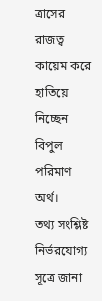ত্রাসের রাজত্ব কায়েম করে হাতিয়ে নিচ্ছেন বিপুল পরিমাণ অর্থ।
তথ্য সংশ্লিষ্ট নির্ভরযোগ্য সূত্রে জানা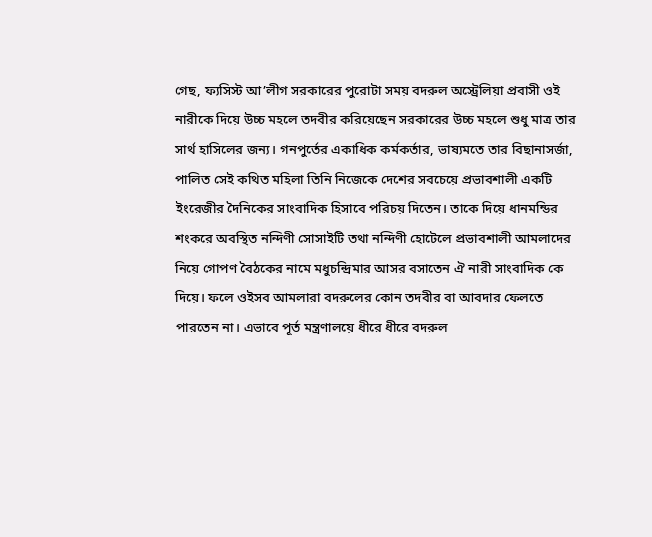গেছ, ফ্যসিস্ট আ’লীগ সরকারের পুরোটা সময় বদরুল অস্ট্রেলিয়া প্রবাসী ওই নারীকে দিয়ে উচ্চ মহলে তদবীর করিয়েছেন সরকারের উচ্চ মহলে শুধু মাত্র তার সার্থ হাসিলের জন্য। গনপুর্তের একাধিক কর্মকর্তার, ভাষ্যমতে তার বিছানাসর্জা, পালিত সেই কথিত মহিলা তিনি নিজেকে দেশের সবচেয়ে প্রভাবশালী একটি ইংরেজীর দৈনিকের সাংবাদিক হিসাবে পরিচয় দিতেন। তাকে দিয়ে ধানমন্ডির শংকরে অবস্থিত নন্দিণী সোসাইটি তথা নন্দিণী হোটেলে প্রভাবশালী আমলাদের নিয়ে গোপণ বৈঠকের নামে মধুচন্দ্রিমার আসর বসাতেন ঐ নারী সাংবাদিক কে দিয়ে। ফলে ওইসব আমলারা বদরুলের কোন তদবীর বা আবদার ফেলতে পারতেন না। এভাবে পূর্ত মন্ত্রণালয়ে ধীরে ধীরে বদরুল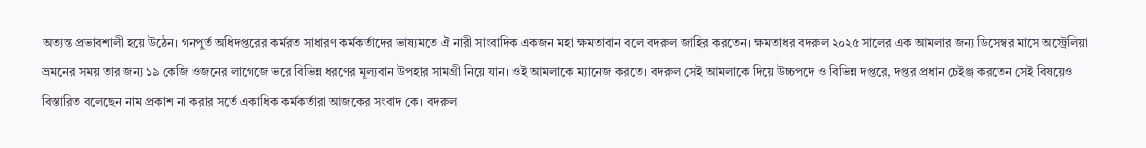অত্যন্ত প্রভাবশালী হয়ে উঠেন। গনপুর্ত অধিদপ্তরের কর্মরত সাধারণ কর্মকর্তাদের ভাষ্যমতে ঐ নারী সাংবাদিক একজন মহা ক্ষমতাবান বলে বদরুল জাহির করতেন। ক্ষমতাধর বদরুল ২০২৫ সালের এক আমলার জন্য ডিসেম্বর মাসে অস্ট্রেলিয়া ভ্রমনের সময় তার জন্য ১৯ কেজি ওজনের লাগেজে ভরে বিভিন্ন ধরণের মূল্যবান উপহার সামগ্রী নিয়ে যান। ওই আমলাকে ম্যানেজ করতে। বদরুল সেই আমলাকে দিয়ে উচ্চপদে ও বিভিন্ন দপ্তরে, দপ্তর প্রধান চেইঞ্জ করতেন সেই বিষয়েও বিস্তারিত বলেছেন নাম প্রকাশ না করার সর্তে একাধিক কর্মকর্তারা আজকের সংবাদ কে। বদরুল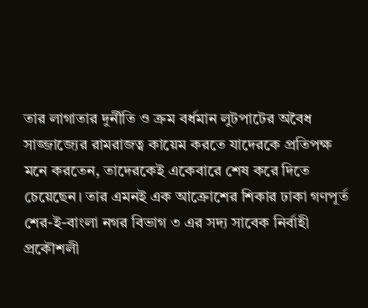তার লাগাতার দুর্নীতি ও ক্রম বর্ধমান লুটপাটের অবৈধ সাজ্জাজ্যের রামরাজত্ব কায়েম করতে যাদেরকে প্রতিপক্ষ মনে করতেন, তাদেরকেই একেবারে শেষ করে দিতে চেয়েছেন। তার এমনই এক আক্রোশের শিকার ঢাকা গণপূর্ত শের-ই-বাংলা নগর বিভাগ ৩ এর সদ্য সাবেক নির্বাহী প্রকৌশলী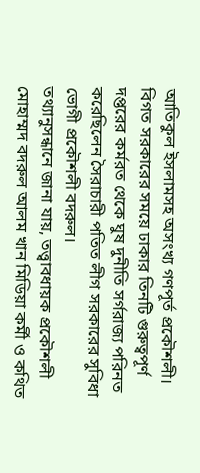আতিকুল ইসলামসহ অসংখ্য গণপূর্ত প্রকৌশলী। বিগত সরকারের সময়ে ঢাকার তিনটি গুরুত্বপূর্ণ দপ্তরের কর্মরত থেকে ঘুষ দুনীতি সর্গরাজ্য পরিনত করেছিলেন সৈরাচারী পতিত লীগ সরকারের সুবিধা ভোগী প্রকৌশলী বদরুল।
তথ্যানুসন্ধানে জানা যায়, তত্ত্বাবধায়ক প্রকৌশলী মোহাম্মদ বদরুল আলম খান মিডিয়া কর্মী ও কথিত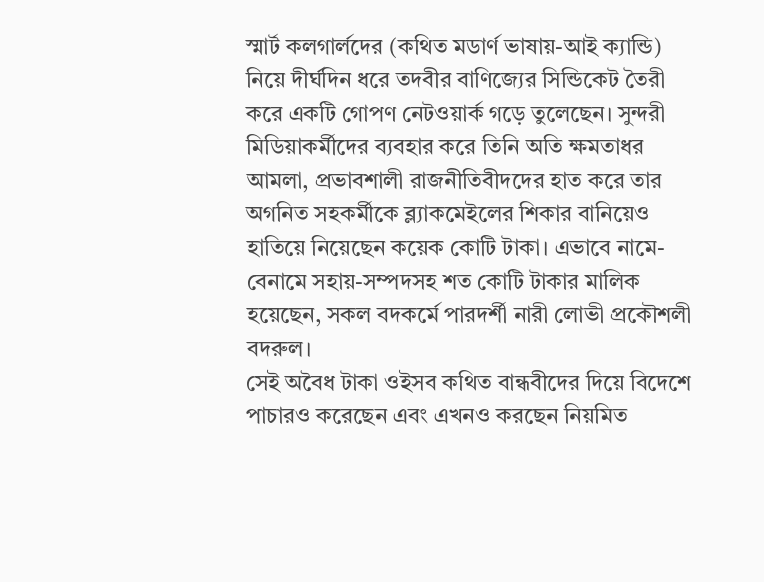স্মার্ট কলগার্লদের (কথিত মডার্ণ ভাষায়-আই ক্যান্ডি) নিয়ে দীর্ঘদিন ধরে তদবীর বাণিজ্যের সিন্ডিকেট তৈরী করে একটি গোপণ নেটওয়ার্ক গড়ে তুলেছেন। সুন্দরী মিডিয়াকর্মীদের ব্যবহার করে তিনি অতি ক্ষমতাধর আমলা, প্রভাবশালী রাজনীতিবীদদের হাত করে তার অগনিত সহকর্মীকে ব্ল্যাকমেইলের শিকার বানিয়েও হাতিয়ে নিয়েছেন কয়েক কোটি টাকা। এভাবে নামে-বেনামে সহায়-সম্পদসহ শত কোটি টাকার মালিক হয়েছেন, সকল বদকর্মে পারদর্শী নারী লোভী প্রকৌশলী বদরুল।
সেই অবৈধ টাকা ওইসব কথিত বান্ধবীদের দিয়ে বিদেশে পাচারও করেছেন এবং এখনও করছেন নিয়মিত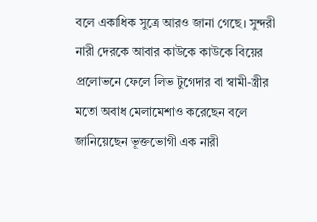বলে একাধিক সুত্রে আরও জানা গেছে। সুন্দরী নারী দেরকে আবার কাউকে কাউকে বিয়ের প্রলোভনে ফেলে লিভ টুগেদার বা স্বামী-স্ত্রীর মতো অবাধ মেলামেশাও করেছেন বলে জানিয়েছেন ভূক্তভোগী এক নারী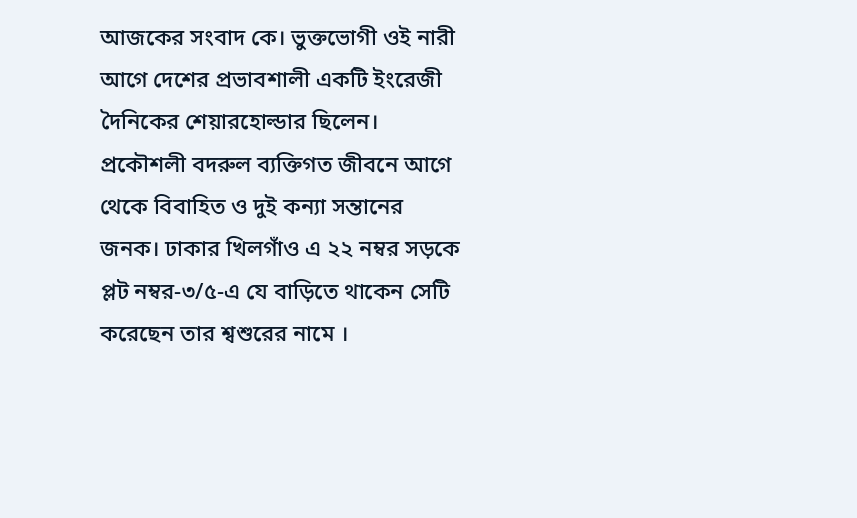আজকের সংবাদ কে। ভুক্তভোগী ওই নারী আগে দেশের প্রভাবশালী একটি ইংরেজী দৈনিকের শেয়ারহোল্ডার ছিলেন। প্রকৌশলী বদরুল ব্যক্তিগত জীবনে আগে থেকে বিবাহিত ও দুই কন্যা সন্তানের জনক। ঢাকার খিলগাঁও এ ২২ নম্বর সড়কে প্লট নম্বর-৩/৫-এ যে বাড়িতে থাকেন সেটি করেছেন তার শ্বশুরের নামে ।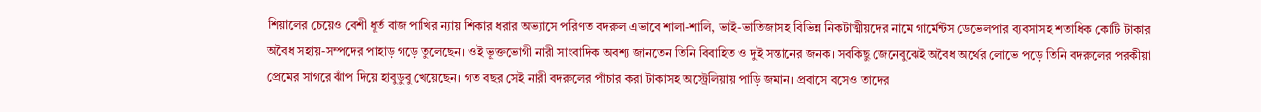শিয়ালের চেয়েও বেশী ধূর্ত বাজ পাখির ন্যায় শিকার ধরার অভ্যাসে পরিণত বদরুল এভাবে শালা-শালি, ভাই-ভাতিজাসহ বিভিন্ন নিকটাত্মীয়দের নামে গার্মেন্টস ডেভেলপার ব্যবসাসহ শতাধিক কোটি টাকার অবৈধ সহায়-সম্পদের পাহাড় গড়ে তুলেছেন। ওই ভূক্তভোগী নারী সাংবাদিক অবশ্য জানতেন তিনি বিবাহিত ও দুই সন্তানের জনক। সবকিছু জেনেবুঝেই অবৈধ অর্থের লোভে পড়ে তিনি বদরুলের পরকীয়া প্রেমের সাগরে ঝাঁপ দিয়ে হাবুডুবু খেয়েছেন। গত বছর সেই নারী বদরুলের পাঁচার করা টাকাসহ অস্ট্রেলিয়ায় পাড়ি জমান। প্রবাসে বসেও তাদের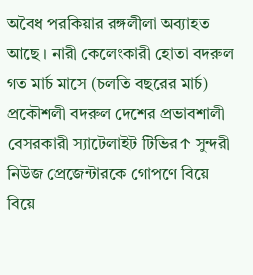অবৈধ পরকিয়ার রঙ্গলীলা অব্যাহত আছে । নারী কেলেংকারী হোতা বদরুল গত মার্চ মাসে (চলতি বছরের মার্চ) প্রকৌশলী বদরুল দেশের প্রভাবশালী বেসরকারী স্যাটেলাইট টিভির↑ সুন্দরী নিউজ প্রেজেন্টারকে গোপণে বিয়ে বিয়ে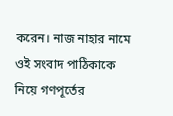করেন। নাজ নাহার নামে ওই সংবাদ পাঠিকাকে নিয়ে গণপূর্তের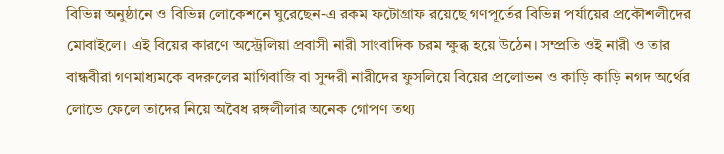বিভিন্ন অনুষ্ঠানে ও বিভিন্ন লোকেশনে ঘুরেছেন-এ রকম ফটোগ্রাফ রয়েছে গণপূর্তের বিভিন্ন পর্যায়ের প্রকৌশলীদের মোবাইলে। এই বিয়ের কারণে অস্ট্রেলিয়া প্রবাসী নারী সাংবাদিক চরম ক্ষুব্ধ হয়ে উঠেন। সম্প্রতি ওই নারী ও তার বান্ধবীরা গণমাধ্যমকে বদরুলের মাগিবাজি বা সুন্দরী নারীদের ফুসলিয়ে বিয়ের প্রলোভন ও কাড়ি কাড়ি নগদ অর্থের লোভে ফেলে তাদের নিয়ে অবৈধ রঙ্গলীলার অনেক গোপণ তথ্য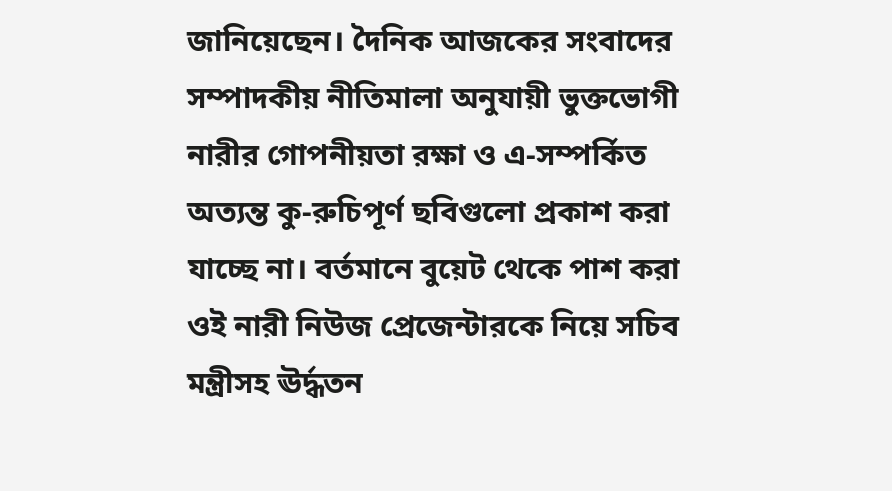জানিয়েছেন। দৈনিক আজকের সংবাদের সম্পাদকীয় নীতিমালা অনুযায়ী ভুক্তভোগী নারীর গোপনীয়তা রক্ষা ও এ-সম্পর্কিত অত্যন্ত কু-রুচিপূর্ণ ছবিগুলো প্রকাশ করা যাচ্ছে না। বর্তমানে বুয়েট থেকে পাশ করা ওই নারী নিউজ প্রেজেন্টারকে নিয়ে সচিব মন্ত্রীসহ ঊর্দ্ধতন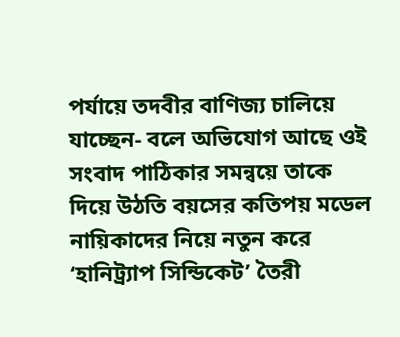পর্যায়ে তদবীর বাণিজ্য চালিয়ে যাচ্ছেন- বলে অভিযোগ আছে ওই সংবাদ পাঠিকার সমন্বয়ে তাকে দিয়ে উঠতি বয়সের কতিপয় মডেল নায়িকাদের নিয়ে নতুন করে ‘হানিট্র্যাপ সিন্ডিকেট’ তৈরী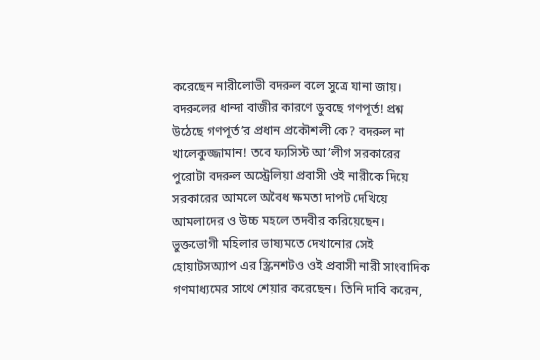করেছেন নারীলোভী বদরুল বলে সুত্রে যানা জায়।
বদরুলের ধান্দা বাজীর কারণে ডুবছে গণপূর্ত! প্রশ্ন উঠেছে গণপূর্ত’র প্রধান প্রকৌশলী কে? বদরুল না খালেকুজ্জামান! তবে ফ্যসিস্ট আ’লীগ সরকারের পুরোটা বদরুল অস্ট্রেলিয়া প্রবাসী ওই নারীকে দিয়ে সরকারের আমলে অবৈধ ক্ষমতা দাপট দেখিয়ে আমলাদের ও উচ্চ মহলে তদবীর করিয়েছেন।
ভুক্তভোগী মহিলার ভাষ্যমতে দেখানোর সেই হোয়াটসঅ্যাপ এর স্ক্রিনশটও ওই প্রবাসী নারী সাংবাদিক গণমাধ্যমের সাথে শেয়ার করেছেন। তিনি দাবি করেন,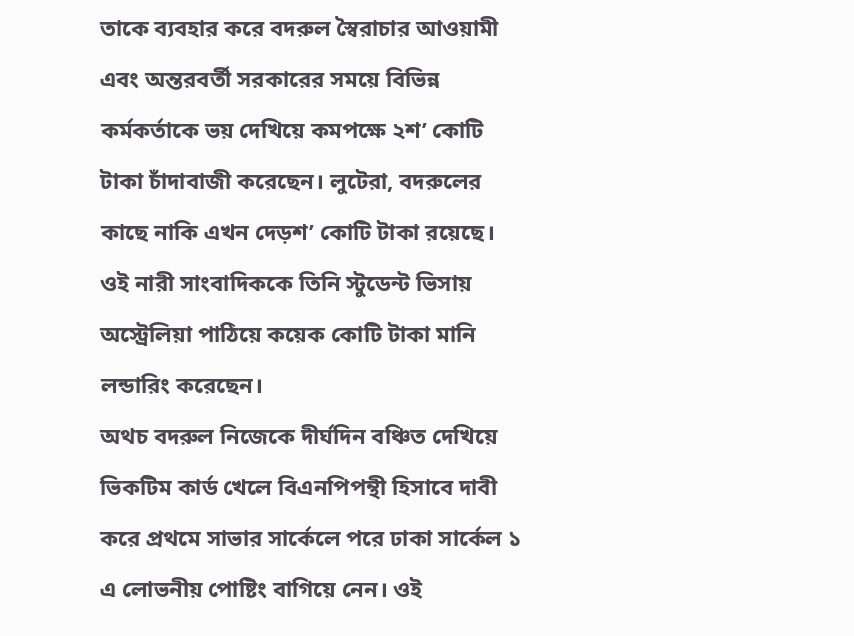তাকে ব্যবহার করে বদরুল স্বৈরাচার আওয়ামী এবং অন্তরবর্তী সরকারের সময়ে বিভিন্ন কর্মকর্তাকে ভয় দেখিয়ে কমপক্ষে ২শ’ কোটি টাকা চাঁদাবাজী করেছেন। লুটেরা, বদরুলের কাছে নাকি এখন দেড়শ’ কোটি টাকা রয়েছে। ওই নারী সাংবাদিককে তিনি স্টুডেন্ট ভিসায় অস্ট্রেলিয়া পাঠিয়ে কয়েক কোটি টাকা মানি লন্ডারিং করেছেন।
অথচ বদরুল নিজেকে দীর্ঘদিন বঞ্চিত দেখিয়ে ভিকটিম কার্ড খেলে বিএনপিপন্থী হিসাবে দাবী করে প্রথমে সাভার সার্কেলে পরে ঢাকা সার্কেল ১ এ লোভনীয় পোষ্টিং বাগিয়ে নেন। ওই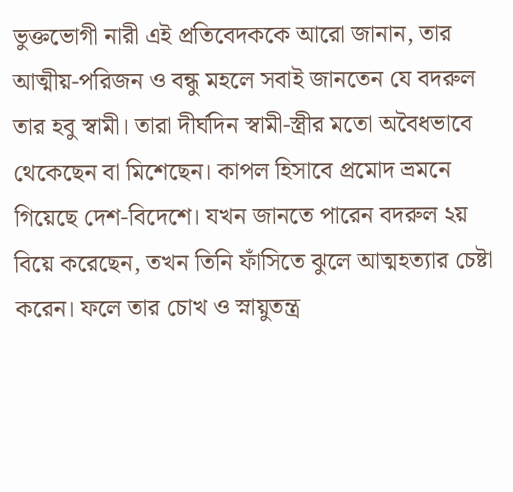ভুক্তভোগী নারী এই প্রতিবেদককে আরো জানান, তার আত্মীয়-পরিজন ও বন্ধু মহলে সবাই জানতেন যে বদরুল তার হবু স্বামী। তারা দীর্ঘদিন স্বামী-স্ত্রীর মতো অবৈধভাবে থেকেছেন বা মিশেছেন। কাপল হিসাবে প্রমোদ ভ্রমনে গিয়েছে দেশ-বিদেশে। যখন জানতে পারেন বদরুল ২য় বিয়ে করেছেন, তখন তিনি ফাঁসিতে ঝুলে আত্মহত্যার চেষ্টা করেন। ফলে তার চোখ ও স্নায়ুতন্ত্র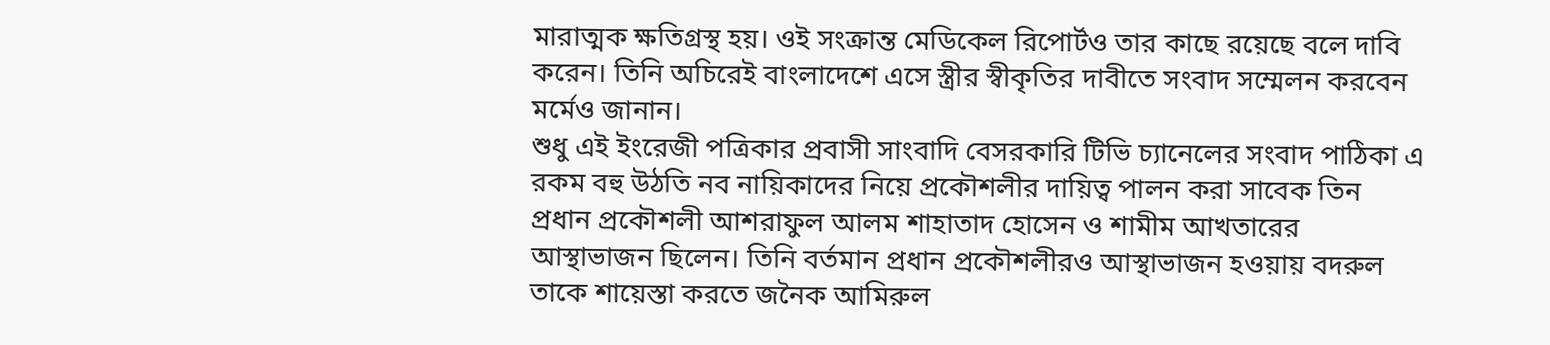মারাত্মক ক্ষতিগ্রস্থ হয়। ওই সংক্রান্ত মেডিকেল রিপোর্টও তার কাছে রয়েছে বলে দাবি করেন। তিনি অচিরেই বাংলাদেশে এসে স্ত্রীর স্বীকৃতির দাবীতে সংবাদ সম্মেলন করবেন মর্মেও জানান।
শুধু এই ইংরেজী পত্রিকার প্রবাসী সাংবাদি বেসরকারি টিভি চ্যানেলের সংবাদ পাঠিকা এ রকম বহু উঠতি নব নায়িকাদের নিয়ে প্রকৌশলীর দায়িত্ব পালন করা সাবেক তিন প্রধান প্রকৌশলী আশরাফুল আলম শাহাতাদ হোসেন ও শামীম আখতারের আস্থাভাজন ছিলেন। তিনি বর্তমান প্রধান প্রকৌশলীরও আস্থাভাজন হওয়ায় বদরুল তাকে শায়েস্তা করতে জনৈক আমিরুল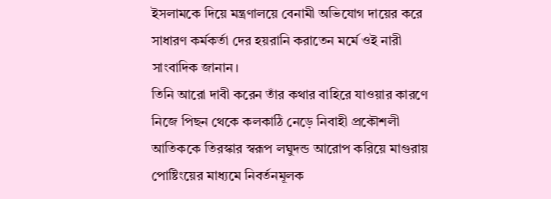ইসলামকে দিয়ে মন্ত্রণালয়ে বেনামী অভিযোগ দায়ের করে সাধারণ কর্মকর্তা দের হয়রানি করাতেন মর্মে ওই নারী সাংবাদিক জানান।
তিনি আরো দাবী করেন তাঁর কথার বাহিরে যাওয়ার কারণে নিজে পিছন থেকে কলকাঠি নেড়ে নিবাহী প্রকৌশলী আতিককে তিরস্কার স্বরূপ লঘুদন্ড আরোপ করিয়ে মাগুরায় পোষ্টিংয়ের মাধ্যমে নিবর্তনমূলক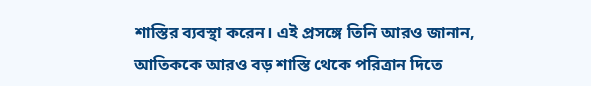শাস্তির ব্যবস্থা করেন। এই প্রসঙ্গে তিনি আরও জানান, আতিককে আরও বড় শাস্তি থেকে পরিত্রান দিতে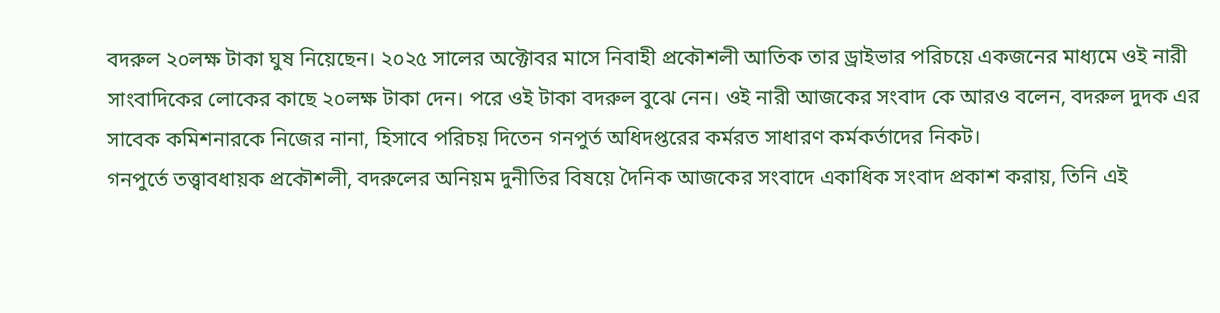বদরুল ২০লক্ষ টাকা ঘুষ নিয়েছেন। ২০২৫ সালের অক্টোবর মাসে নিবাহী প্রকৌশলী আতিক তার ড্রাইভার পরিচয়ে একজনের মাধ্যমে ওই নারী সাংবাদিকের লোকের কাছে ২০লক্ষ টাকা দেন। পরে ওই টাকা বদরুল বুঝে নেন। ওই নারী আজকের সংবাদ কে আরও বলেন, বদরুল দুদক এর সাবেক কমিশনারকে নিজের নানা, হিসাবে পরিচয় দিতেন গনপুর্ত অধিদপ্তরের কর্মরত সাধারণ কর্মকর্তাদের নিকট।
গনপুর্তে তত্ত্বাবধায়ক প্রকৌশলী, বদরুলের অনিয়ম দুনীতির বিষয়ে দৈনিক আজকের সংবাদে একাধিক সংবাদ প্রকাশ করায়, তিনি এই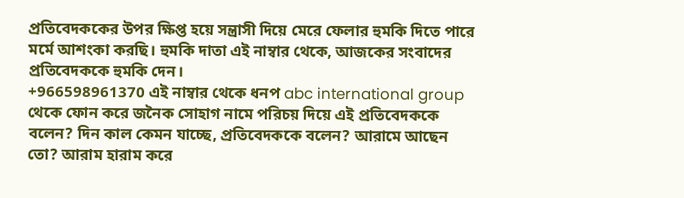প্রতিবেদককের উপর ক্ষিপ্ত হয়ে সন্ত্রাসী দিয়ে মেরে ফেলার হুমকি দিতে পারে মর্মে আশংকা করছি। হুমকি দাতা এই নাম্বার থেকে, আজকের সংবাদের প্রতিবেদককে হুমকি দেন।
+966598961370 এই নাম্বার থেকে ধনপ abc international group থেকে ফোন করে জনৈক সোহাগ নামে পরিচয় দিয়ে এই প্রতিবেদককে বলেন? দিন কাল কেমন যাচ্ছে, প্রতিবেদককে বলেন? আরামে আছেন তো? আরাম হারাম করে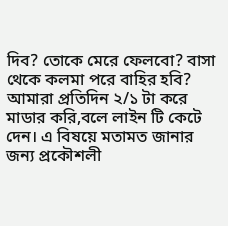দিব? তোকে মেরে ফেলবো? বাসা থেকে কলমা পরে বাহির হবি? আমারা প্রতিদিন ২/১ টা করে মাডার করি,বলে লাইন টি কেটে দেন। এ বিষয়ে মতামত জানার জন্য প্রকৌশলী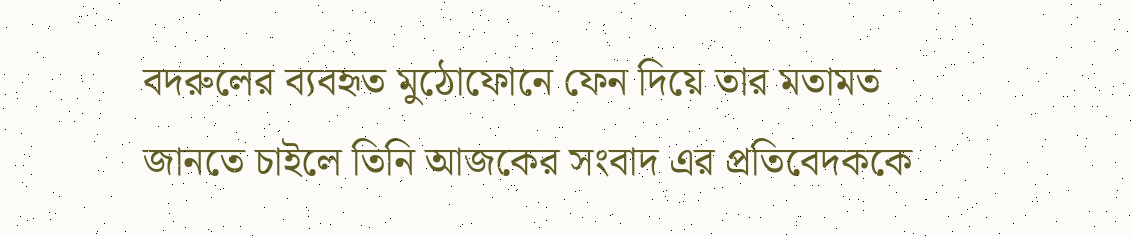বদরুলের ব্যবহৃত মুঠোফোনে ফেন দিয়ে তার মতামত জানতে চাইলে তিনি আজকের সংবাদ এর প্রতিবেদককে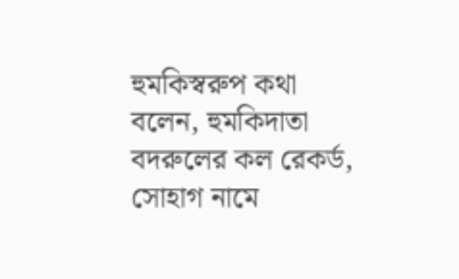হুমকিস্বরুপ কথা বলেন, হুমকিদাতা বদরুলের কল রেকর্ড, সোহাগ নামে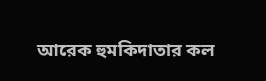আরেক হুমকিদাতার কল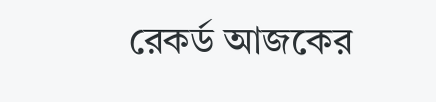রেকর্ড আজকের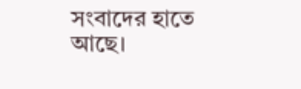সংবাদের হাতে আছে।